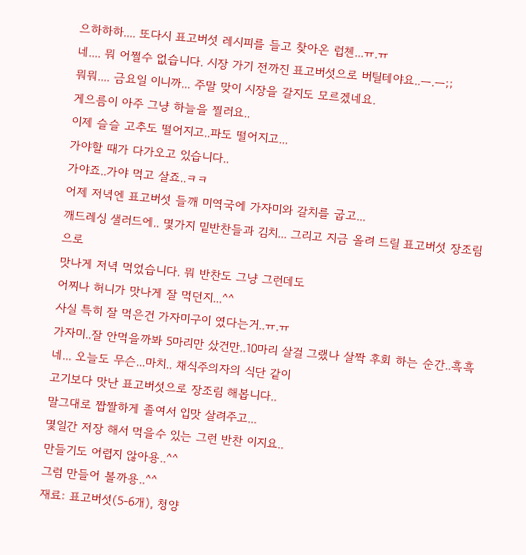으하하하.... 또다시 표고버섯 레시피를 들고 찾아온 럽첸...ㅠ.ㅠ
네.... 뭐 어쩔수 없습니다. 시장 가기 전까진 표고버섯으로 버틸테야요..ㅡ.ㅡ;;
뭐뭐.... 금요일 이니까... 주말 맞이 시장을 갈지도 모르겠네요.
게으름이 아주 그냥 하늘을 찔러요..
이제 슬슬 고추도 떨어지고..파도 떨어지고...
가야할 때가 다가오고 있습니다..
가야죠..가야 먹고 살죠..ㅋㅋ
어제 저녁엔 표고버섯 들깨 미역국에 가자미와 갈치를 굽고...
깨드레싱 샐러드에.. 몇가지 밑반찬들과 김치... 그리고 지금 올려 드릴 표고버섯 장조림으로
맛나게 저녁 먹었습니다. 뭐 반찬도 그냥 그런데도
어찌나 허니가 맛나게 잘 먹던지...^^
사실 특히 잘 먹은건 가자미구이 였다는거..ㅠ.ㅠ
가자미..잘 안먹을까봐 5마리만 샀건만..10마리 살걸 그랬나 살짝 후회 하는 순간..흑흑
네... 오늘도 무슨...마치.. 채식주의자의 식단 같이
고기보다 맛난 표고버섯으로 장조림 해봅니다..
말그대로 짭짤하게 졸여서 입맛 살려주고...
몇일간 저장 해서 먹을수 있는 그런 반찬 이지요..
만들기도 어렵지 않아용..^^
그럼 만들어 볼까용..^^
재료: 표고버섯(5-6개), 청양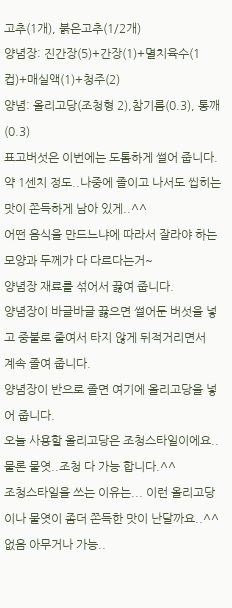고추(1개), 붉은고추(1/2개)
양념장: 진간장(5)+간장(1)+멸치육수(1컵)+매실액(1)+청주(2)
양념: 올리고당(조청형 2),참기름(0.3), 통깨(0.3)
표고버섯은 이번에는 도톰하게 썰어 줍니다.
약 1센치 정도..나중에 졸이고 나서도 씹히는 맛이 쫀득하게 남아 있게..^^
어떤 음식을 만드느냐에 따라서 잘라야 하는 모양과 두께가 다 다르다는거~
양념장 재료를 섞어서 끓여 줍니다.
양념장이 바글바글 끓으면 썰어둔 버섯을 넣고 중불로 줄여서 타지 않게 뒤적거리면서
계속 졸여 줍니다.
양념장이 반으로 졸면 여기에 올리고당을 넣어 줍니다.
오늘 사용할 올리고당은 조청스타일이에요..
물론 물엿..조청 다 가능 합니다.^^
조청스타일을 쓰는 이유는... 이런 올리고당이나 물엿이 좀더 쫀득한 맛이 난달까요..^^
없음 아무거나 가능..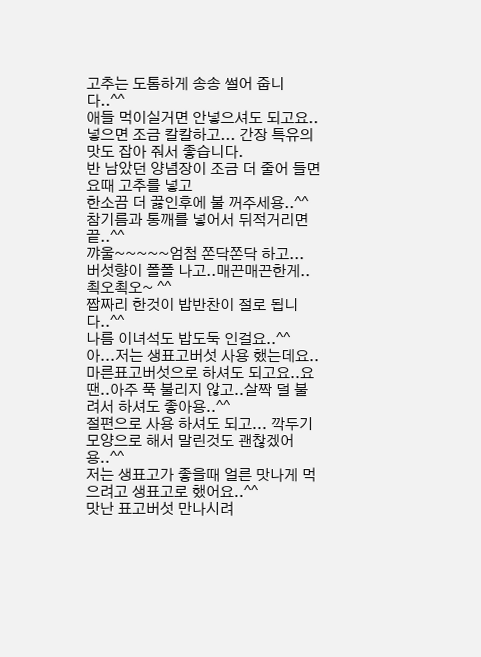고추는 도톰하게 송송 썰어 줍니다..^^
애들 먹이실거면 안넣으셔도 되고요..
넣으면 조금 칼칼하고... 간장 특유의 맛도 잡아 줘서 좋습니다.
반 남았던 양념장이 조금 더 줄어 들면 요때 고추를 넣고
한소끔 더 끓인후에 불 꺼주세용..^^
참기름과 통깨를 넣어서 뒤적거리면 끝..^^
꺄울~~~~~엄첨 쫀닥쫀닥 하고...
버섯향이 폴폴 나고..매끈매끈한게..쵝오쵝오~ ^^
짭짜리 한것이 밥반찬이 절로 됩니다..^^
나름 이녀석도 밥도둑 인걸요..^^
아...저는 생표고버섯 사용 했는데요..
마른표고버섯으로 하셔도 되고요..요땐..아주 푹 불리지 않고..살짝 덜 불려서 하셔도 좋아용..^^
절편으로 사용 하셔도 되고... 깍두기 모양으로 해서 말린것도 괜찮겠어용..^^
저는 생표고가 좋을때 얼른 맛나게 먹으려고 생표고로 했어요..^^
맛난 표고버섯 만나시려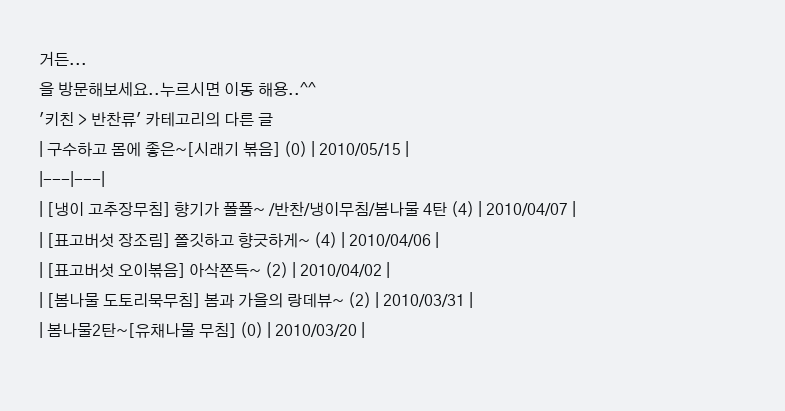거든...
을 방문해보세요..누르시면 이동 해용..^^
'키친 > 반찬류' 카테고리의 다른 글
| 구수하고 몸에 좋은~[시래기 볶음] (0) | 2010/05/15 |
|---|---|
| [냉이 고추장무침] 향기가 폴폴~ /반찬/냉이무침/봄나물 4탄 (4) | 2010/04/07 |
| [표고버섯 장조림] 쫄깃하고 향긋하게~ (4) | 2010/04/06 |
| [표고버섯 오이볶음] 아삭쫀득~ (2) | 2010/04/02 |
| [봄나물 도토리묵무침] 봄과 가을의 랑데뷰~ (2) | 2010/03/31 |
| 봄나물2탄~[유채나물 무침] (0) | 2010/03/20 |